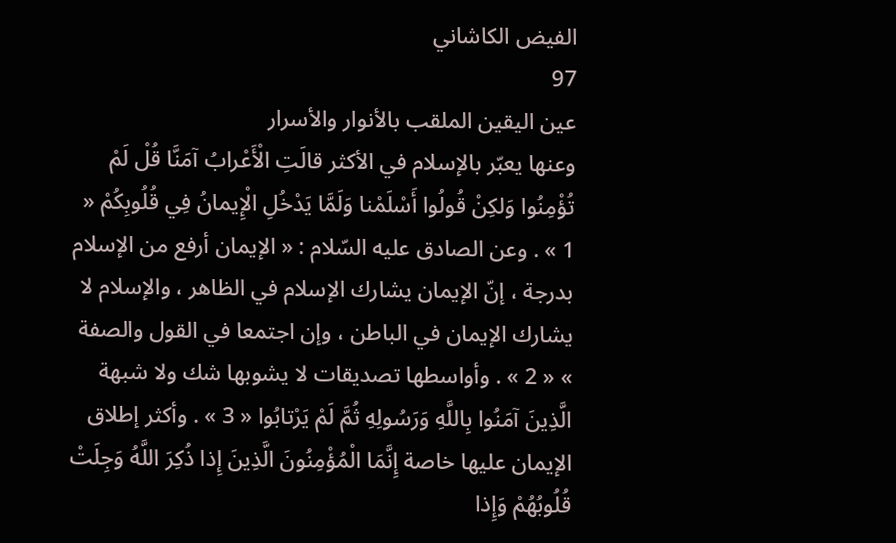الفيض الكاشاني
97
عين اليقين الملقب بالأنوار والأسرار
وعنها يعبّر بالإسلام في الأكثر قالَتِ الْأَعْرابُ آمَنَّا قُلْ لَمْ تُؤْمِنُوا وَلكِنْ قُولُوا أَسْلَمْنا وَلَمَّا يَدْخُلِ الْإِيمانُ فِي قُلُوبِكُمْ « 1 » . وعن الصادق عليه السّلام : « الإيمان أرفع من الإسلام بدرجة ، إنّ الإيمان يشارك الإسلام في الظاهر ، والإسلام لا يشارك الإيمان في الباطن ، وإن اجتمعا في القول والصفة » « 2 » . وأواسطها تصديقات لا يشوبها شك ولا شبهة الَّذِينَ آمَنُوا بِاللَّهِ وَرَسُولِهِ ثُمَّ لَمْ يَرْتابُوا « 3 » . وأكثر إطلاق الإيمان عليها خاصة إِنَّمَا الْمُؤْمِنُونَ الَّذِينَ إِذا ذُكِرَ اللَّهُ وَجِلَتْ قُلُوبُهُمْ وَإِذا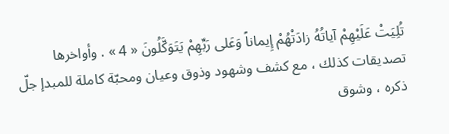تُلِيَتْ عَلَيْهِمْ آياتُهُ زادَتْهُمْ إِيماناً وَعَلى رَبِّهِمْ يَتَوَكَّلُونَ « 4 » . وأواخرها تصديقات كذلك ، مع كشف وشهود وذوق وعيان ومحبّة كاملة للمبدإ جلّ ذكره ، وشوق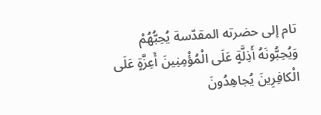تام إلى حضرته المقدّسة يُحِبُّهُمْ وَيُحِبُّونَهُ أَذِلَّةٍ عَلَى الْمُؤْمِنِينَ أَعِزَّةٍ عَلَى الْكافِرِينَ يُجاهِدُونَ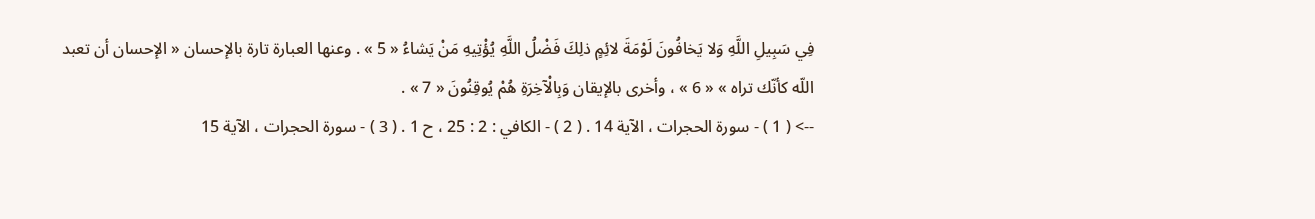فِي سَبِيلِ اللَّهِ وَلا يَخافُونَ لَوْمَةَ لائِمٍ ذلِكَ فَضْلُ اللَّهِ يُؤْتِيهِ مَنْ يَشاءُ « 5 » . وعنها العبارة تارة بالإحسان « الإحسان أن تعبد اللّه كأنّك تراه » « 6 » ، وأخرى بالإيقان وَبِالْآخِرَةِ هُمْ يُوقِنُونَ « 7 » .
--> ( 1 ) - سورة الحجرات ، الآية 14 . ( 2 ) - الكافي : 2 : 25 ، ح 1 . ( 3 ) - سورة الحجرات ، الآية 15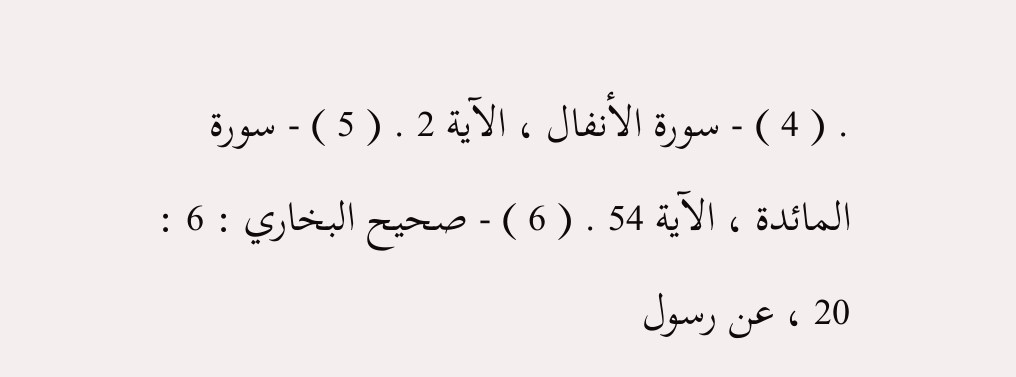. ( 4 ) - سورة الأنفال ، الآية 2 . ( 5 ) - سورة المائدة ، الآية 54 . ( 6 ) - صحيح البخاري : 6 : 20 ، عن رسول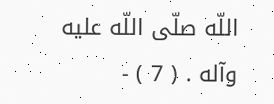اللّه صلّى اللّه عليه وآله . ( 7 ) -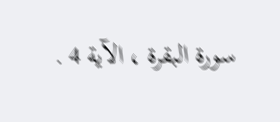سورة البقرة ، الآية 4 .